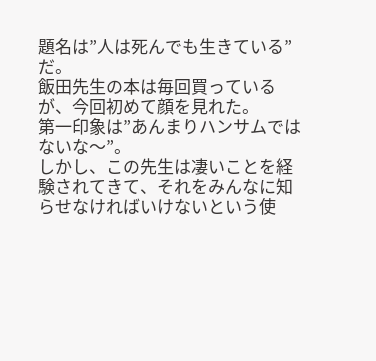題名は”人は死んでも生きている”だ。
飯田先生の本は毎回買っているが、今回初めて顔を見れた。
第一印象は”あんまりハンサムではないな〜”。
しかし、この先生は凄いことを経験されてきて、それをみんなに知らせなければいけないという使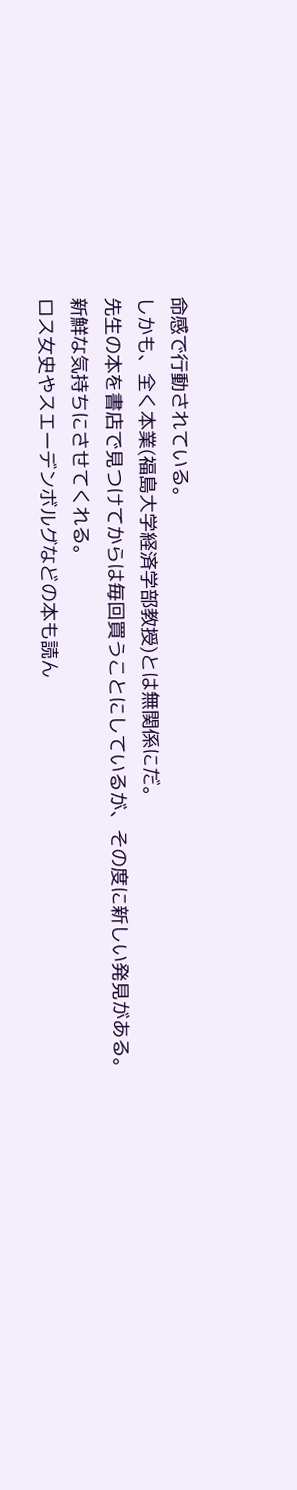命感で行動されている。
しかも、全く本業(福島大学経済学部教授)とは無関係にだ。
先生の本を書店で見つけてからは毎回買うことにしているが、その度に新しい発見がある。
新鮮な気持ちにさせてくれる。
ロス女史やスエーデンボルグなどの本も読ん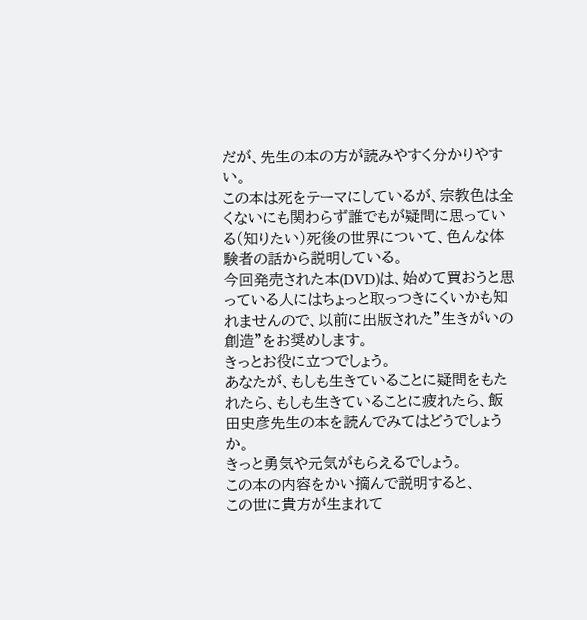だが、先生の本の方が読みやすく分かりやすい。
この本は死をテーマにしているが、宗教色は全くないにも関わらず誰でもが疑問に思っている(知りたい)死後の世界について、色んな体験者の話から説明している。
今回発売された本(DVD)は、始めて買おうと思っている人にはちょっと取っつきにくいかも知れませんので、以前に出版された”生きがいの創造”をお奨めします。
きっとお役に立つでしょう。
あなたが、もしも生きていることに疑問をもたれたら、もしも生きていることに疲れたら、飯田史彦先生の本を読んでみてはどうでしょうか。
きっと勇気や元気がもらえるでしょう。
この本の内容をかい摘んで説明すると、
この世に貴方が生まれて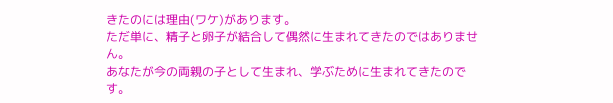きたのには理由(ワケ)があります。
ただ単に、精子と卵子が結合して偶然に生まれてきたのではありません。
あなたが今の両親の子として生まれ、学ぶために生まれてきたのです。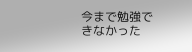今まで勉強できなかった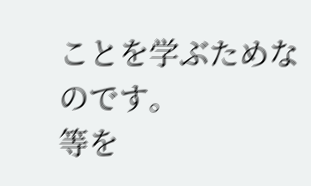ことを学ぶためなのです。
等を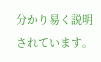分かり易く説明されています。